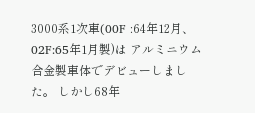3000系1次車(00F :64年12月、02F:65年1月製)は アルミニウム合金製車体でデビューしました。 しかし68年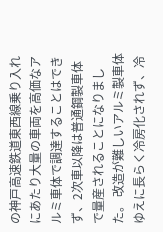の神戸高速鉄道東西線乗り入れにあたり大量の車両を高価なアルミ車体で調達することはできず、2次車以降は普通鋼製車体で量産されることになりました。 改造が難しいアルミ製車体ゆえに長らく冷房化されず、冷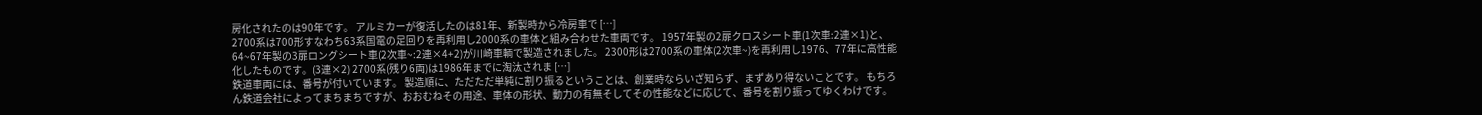房化されたのは90年です。 アルミカーが復活したのは81年、新製時から冷房車で […]
2700系は700形すなわち63系国電の足回りを再利用し2000系の車体と組み合わせた車両です。 1957年製の2扉クロスシート車(1次車:2連×1)と、64~67年製の3扉ロングシート車(2次車~:2連×4+2)が川崎車輌で製造されました。 2300形は2700系の車体(2次車~)を再利用し1976、77年に高性能化したものです。(3連×2) 2700系(残り6両)は1986年までに淘汰されま […]
鉄道車両には、番号が付いています。 製造順に、ただただ単純に割り振るということは、創業時ならいざ知らず、まずあり得ないことです。 もちろん鉄道会社によってまちまちですが、おおむねその用途、車体の形状、動力の有無そしてその性能などに応じて、番号を割り振ってゆくわけです。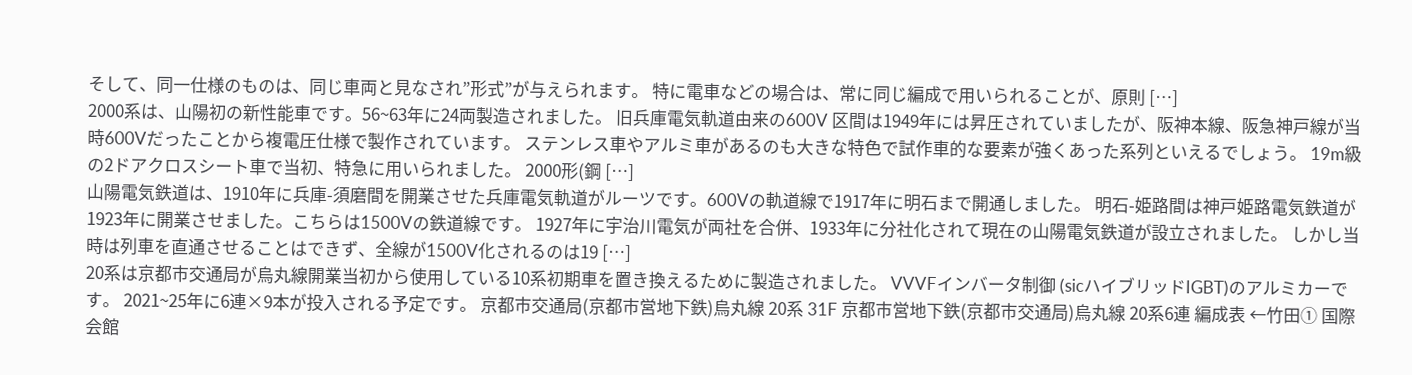そして、同一仕様のものは、同じ車両と見なされ”形式”が与えられます。 特に電車などの場合は、常に同じ編成で用いられることが、原則 […]
2000系は、山陽初の新性能車です。56~63年に24両製造されました。 旧兵庫電気軌道由来の600V 区間は1949年には昇圧されていましたが、阪神本線、阪急神戸線が当時600Vだったことから複電圧仕様で製作されています。 ステンレス車やアルミ車があるのも大きな特色で試作車的な要素が強くあった系列といえるでしょう。 19m級の2ドアクロスシート車で当初、特急に用いられました。 2000形(鋼 […]
山陽電気鉄道は、1910年に兵庫-須磨間を開業させた兵庫電気軌道がルーツです。600Vの軌道線で1917年に明石まで開通しました。 明石-姫路間は神戸姫路電気鉄道が1923年に開業させました。こちらは1500Vの鉄道線です。 1927年に宇治川電気が両社を合併、1933年に分社化されて現在の山陽電気鉄道が設立されました。 しかし当時は列車を直通させることはできず、全線が1500V化されるのは19 […]
20系は京都市交通局が烏丸線開業当初から使用している10系初期車を置き換えるために製造されました。 VVVFインバータ制御 (sicハイブリッドIGBT)のアルミカーです。 2021~25年に6連×9本が投入される予定です。 京都市交通局(京都市営地下鉄)烏丸線 20系 31F 京都市営地下鉄(京都市交通局)烏丸線 20系6連 編成表 ←竹田① 国際会館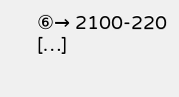⑥→ 2100-220 […]